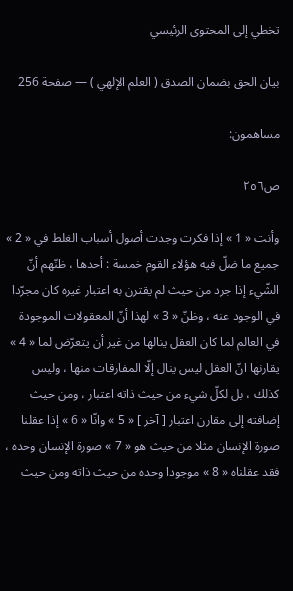تخطي إلى المحتوى الرئيسي

بيان الحق بضمان الصدق ( العلم الإلهي ) — صفحة 256

مساهمون:

ص٢٥٦

وأنت « 1 » إذا فكرت وجدت أصول أسباب الغلط في « 2 » جميع ما ضلّ فيه هؤلاء القوم خمسة : أحدها ، ظنّهم أنّ الشّيء إذا جرد من حيث لم يقترن به اعتبار غيره كان مجرّدا في الوجود عنه ، وظنّ « 3 » لهذا أنّ المعقولات الموجودة في العالم لما كان العقل ينالها من غير أن يتعرّض لما « 4 » يقارنها انّ العقل ليس ينال إلّا المفارقات منها ، وليس كذلك ، بل لكلّ شيء من حيث ذاته اعتبار ، ومن حيث إضافته إلى مقارن اعتبار [ آخر ] « 5 » وانّا « 6 » إذا عقلنا صورة الإنسان مثلا من حيث هو « 7 » صورة الإنسان وحده ، فقد عقلناه « 8 » موجودا وحده من حيث ذاته ومن حيث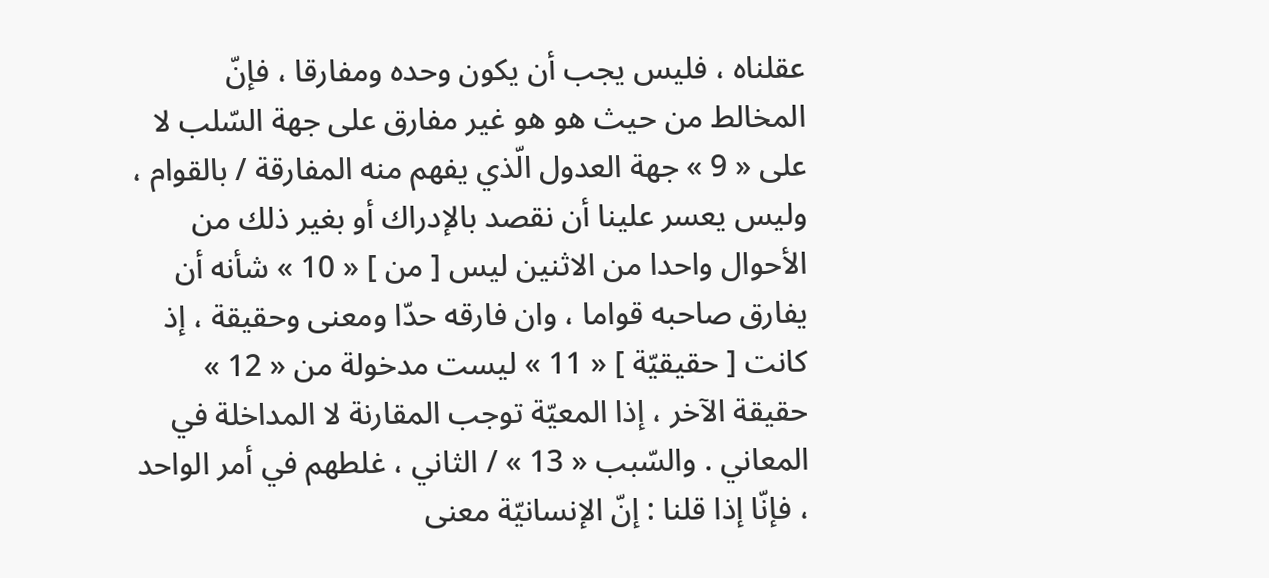عقلناه ، فليس يجب أن يكون وحده ومفارقا ، فإنّ المخالط من حيث هو هو غير مفارق على جهة السّلب لا على « 9 » جهة العدول الّذي يفهم منه المفارقة / بالقوام ، وليس يعسر علينا أن نقصد بالإدراك أو بغير ذلك من الأحوال واحدا من الاثنين ليس [ من ] « 10 » شأنه أن يفارق صاحبه قواما ، وان فارقه حدّا ومعنى وحقيقة ، إذ كانت [ حقيقيّة ] « 11 » ليست مدخولة من « 12 » حقيقة الآخر ، إذا المعيّة توجب المقارنة لا المداخلة في المعاني . والسّبب « 13 » / الثاني ، غلطهم في أمر الواحد ، فإنّا إذا قلنا : إنّ الإنسانيّة معنى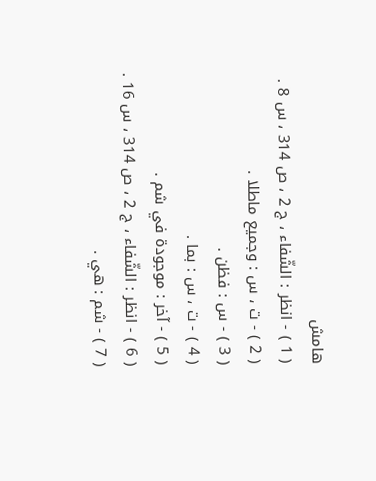هامش
( 1 ) - انظر : الشّفاء ، ج 2 ، ص 314 ، س 8 .
( 2 ) - ت ، س : وجميع ماطلا .
( 3 ) - س : فظن .
( 4 ) - ت ، س : بما .
( 5 ) - آخر : موجودة في شم .
( 6 ) - انظر : الشّفاء ، ج 2 ، ص 314 ، س 16 .
( 7 ) - شم : هي .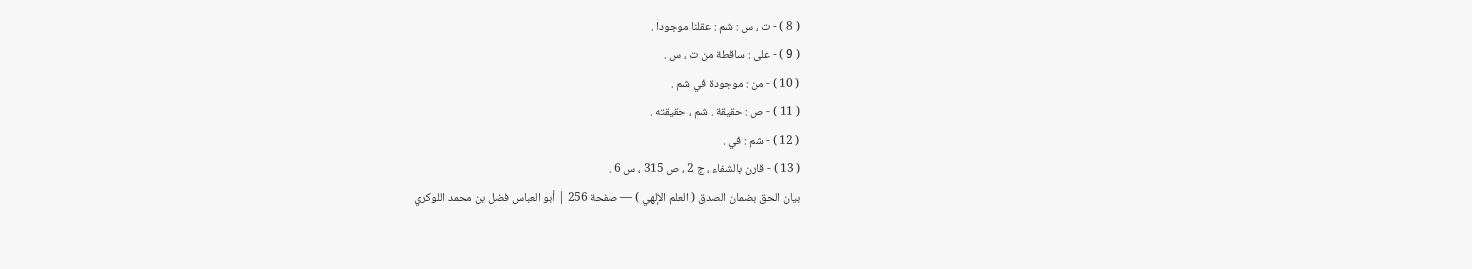( 8 ) - ت ، س : شم : عقلنا موجودا .
( 9 ) - على : ساقطة من ت ، س .
( 10 ) - من : موجودة في شم .
( 11 ) - ص : حقيقة . شم ، حقيقته .
( 12 ) - شم : في .
( 13 ) - قارن بالشفاء ، ج 2 ، ص 315 ، س 6 .
بيان الحق بضمان الصدق ( العلم الإلهي ) — صفحة 256 | أبو العباس فضل بن محمد اللوكري